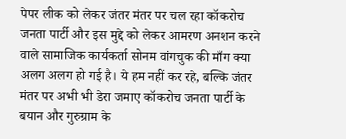पेपर लीक को लेकर जंतर मंतर पर चल रहा कॉकरोच जनता पार्टी और इस मुद्दे को लेकर आमरण अनशन करने वाले सामाजिक कार्यकर्ता सोनम वांगचुक की माँग क्या अलग अलग हो गई है। ये हम नहीं कर रहे, बल्कि जंतर मंतर पर अभी भी डेरा जमाए कॉकरोच जनता पार्टी के बयान और गुरुग्राम के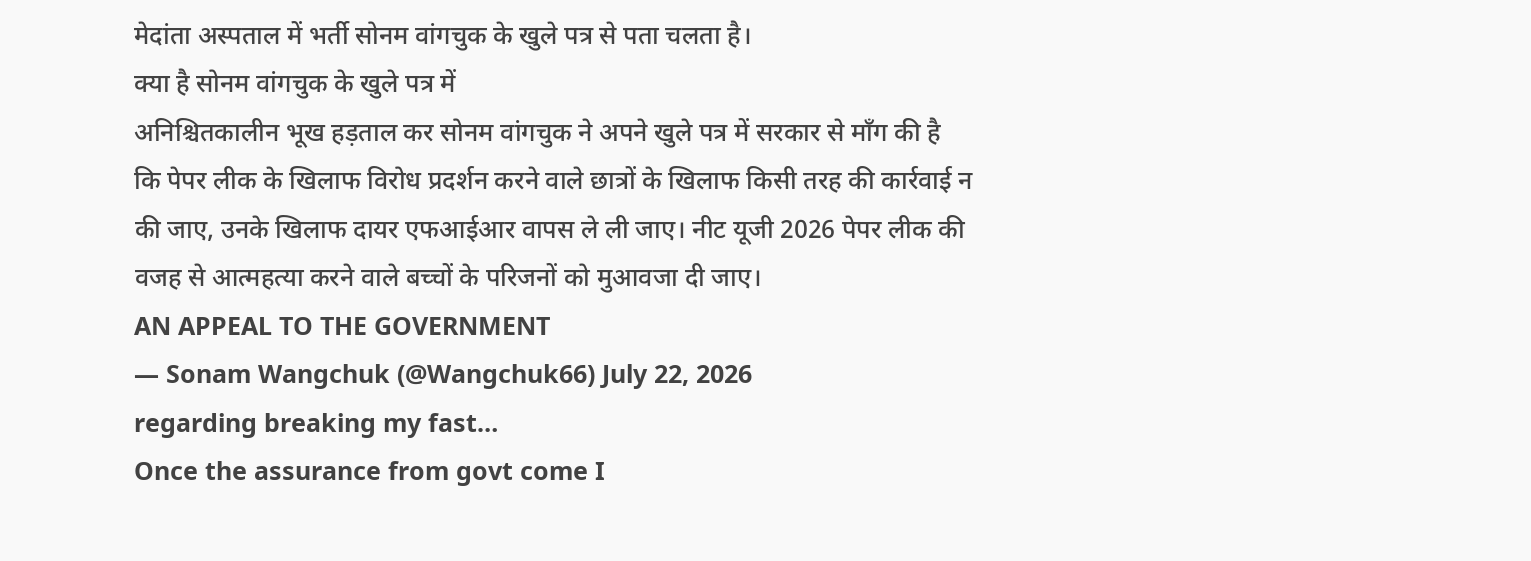मेदांता अस्पताल में भर्ती सोनम वांगचुक के खुले पत्र से पता चलता है।
क्या है सोनम वांगचुक के खुले पत्र में
अनिश्चितकालीन भूख हड़ताल कर सोनम वांगचुक ने अपने खुले पत्र में सरकार से माँग की है कि पेपर लीक के खिलाफ विरोध प्रदर्शन करने वाले छात्रों के खिलाफ किसी तरह की कार्रवाई न की जाए, उनके खिलाफ दायर एफआईआर वापस ले ली जाए। नीट यूजी 2026 पेपर लीक की वजह से आत्महत्या करने वाले बच्चों के परिजनों को मुआवजा दी जाए।
AN APPEAL TO THE GOVERNMENT
— Sonam Wangchuk (@Wangchuk66) July 22, 2026
regarding breaking my fast…
Once the assurance from govt come I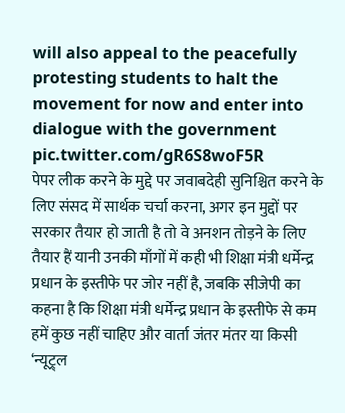will also appeal to the peacefully protesting students to halt the movement for now and enter into dialogue with the government pic.twitter.com/gR6S8woF5R
पेपर लीक करने के मुद्दे पर जवाबदेही सुनिश्चित करने के लिए संसद में सार्थक चर्चा करना, अगर इन मुद्दों पर सरकार तैयार हो जाती है तो वे अनशन तोड़ने के लिए तैयार हैं यानी उनकी माँगों में कही भी शिक्षा मंत्री धर्मेन्द्र प्रधान के इस्तीफे पर जोर नहीं है, जबकि सीजेपी का कहना है कि शिक्षा मंत्री धर्मेन्द्र प्रधान के इस्तीफे से कम हमें कुछ नहीं चाहिए और वार्ता जंतर मंतर या किसी ‘न्यूट्र्ल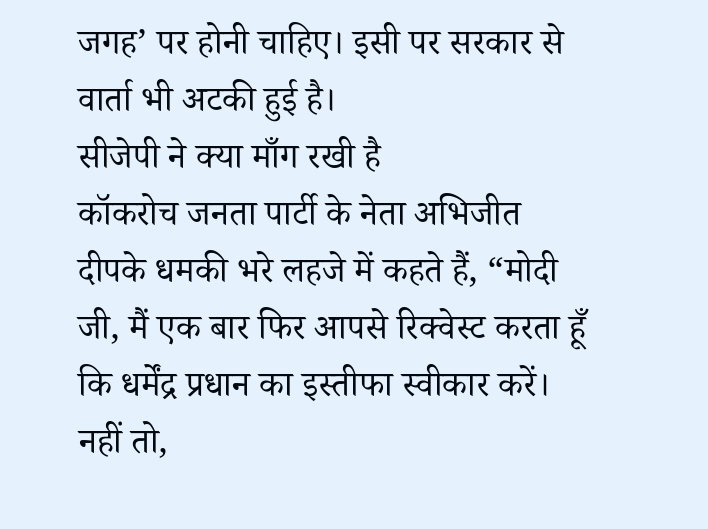जगह’ पर होनी चाहिए। इसी पर सरकार से वार्ता भी अटकी हुई है।
सीजेपी ने क्या माँग रखी है
कॉकरोच जनता पार्टी के नेता अभिजीत दीपके धमकी भरे लहजे में कहते हैं, “मोदी जी, मैं एक बार फिर आपसे रिक्वेस्ट करता हूँ कि धर्मेंद्र प्रधान का इस्तीफा स्वीकार करें। नहीं तो,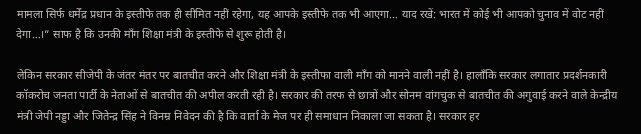मामला सिर्फ धर्मेंद्र प्रधान के इस्तीफे तक ही सीमित नहीं रहेगा, यह आपके इस्तीफे तक भी आएगा… याद रखें: भारत में कोई भी आपको चुनाव में वोट नहीं देगा…।” साफ है कि उनकी माँग शिक्षा मंत्री के इस्तीफे से शुरू होती है।

लेकिन सरकार सीजेपी के जंतर मंतर पर बातचीत करने और शिक्षा मंत्री के इस्तीफा वाली माँग को मानने वाली नहीं है। हालाँकि सरकार लगातार प्रदर्शनकारी कॉकरोच जनता पार्टी के नेताओं से बातचीत की अपील करती रही है। सरकार की तरफ से छात्रों और सोनम वांगचुक से बातचीत की अगुवाई करने वाले केन्द्रीय मंत्री जेपी नड्डा और जितेन्द्र सिंह ने विनम्र निवेदन की है कि वार्ता के मेज पर ही समाधान निकाला जा सकता है। सरकार हर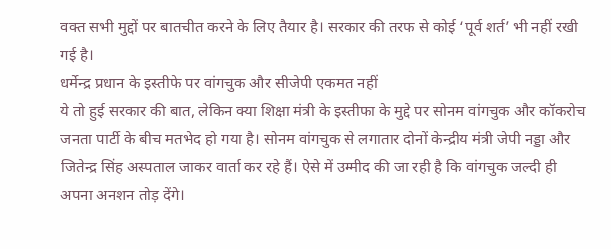वक्त सभी मुद्दों पर बातचीत करने के लिए तैयार है। सरकार की तरफ से कोई ‘पूर्व शर्त’ भी नहीं रखी गई है।
धर्मेन्द्र प्रधान के इस्तीफे पर वांगचुक और सीजेपी एकमत नहीं
ये तो हुई सरकार की बात, लेकिन क्या शिक्षा मंत्री के इस्तीफा के मुद्दे पर सोनम वांगचुक और कॉकरोच जनता पार्टी के बीच मतभेद हो गया है। सोनम वांगचुक से लगातार दोनों केन्द्रीय मंत्री जेपी नड्डा और जितेन्द्र सिंह अस्पताल जाकर वार्ता कर रहे हैं। ऐसे में उम्मीद की जा रही है कि वांगचुक जल्दी ही अपना अनशन तोड़ देंगे।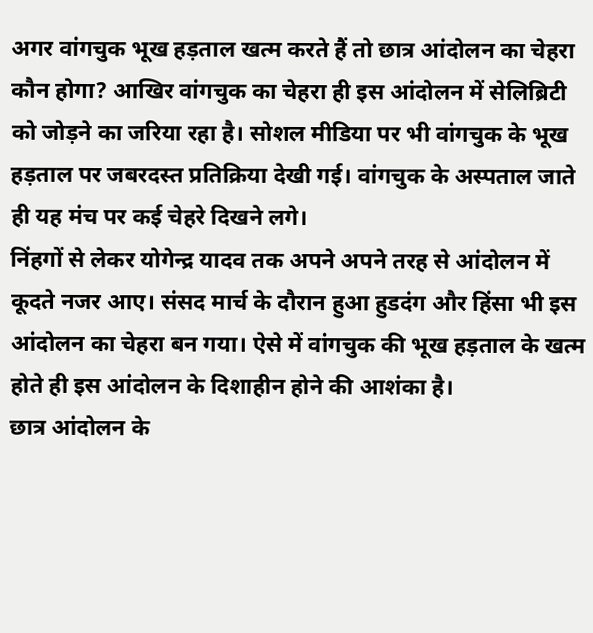अगर वांगचुक भूख हड़ताल खत्म करते हैं तो छात्र आंदोलन का चेहरा कौन होगा? आखिर वांगचुक का चेहरा ही इस आंदोलन में सेलिब्रिटी को जोड़ने का जरिया रहा है। सोशल मीडिया पर भी वांगचुक के भूख हड़ताल पर जबरदस्त प्रतिक्रिया देखी गई। वांगचुक के अस्पताल जाते ही यह मंच पर कई चेहरे दिखने लगे।
निंहगों से लेकर योगेन्द्र यादव तक अपने अपने तरह से आंदोलन में कूदते नजर आए। संसद मार्च के दौरान हुआ हुडदंग और हिंसा भी इस आंदोलन का चेहरा बन गया। ऐसे में वांगचुक की भूख हड़ताल के खत्म होते ही इस आंदोलन के दिशाहीन होने की आशंका है।
छात्र आंदोलन के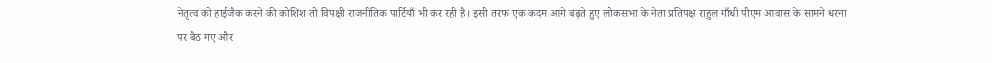नेतृत्व को हाईजैक करने की कोशिश तो विपक्षी राजनीतिक पार्टियाँ भी कर रही है। इसी तरफ एक कदम आगे बढ़ते हुए लोकसभा के नेता प्रतिपक्ष राहुल गाँधी पीएम आवास के सामने धरना पर बैठ गए और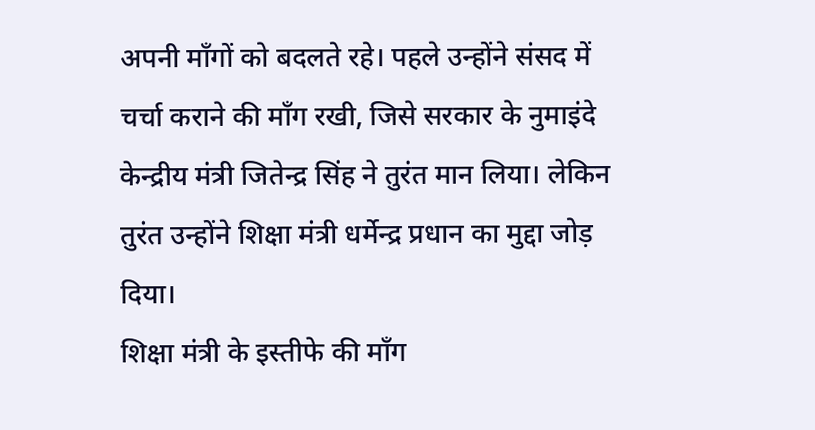अपनी माँगों को बदलते रहे। पहले उन्होंने संसद में चर्चा कराने की माँग रखी, जिसे सरकार के नुमाइंदे केन्द्रीय मंत्री जितेन्द्र सिंह ने तुरंत मान लिया। लेकिन तुरंत उन्होंने शिक्षा मंत्री धर्मेन्द्र प्रधान का मुद्दा जोड़ दिया।
शिक्षा मंत्री के इस्तीफे की माँग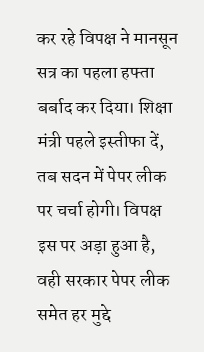कर रहे विपक्ष ने मानसून सत्र का पहला हफ्ता बर्बाद कर दिया। शिक्षा मंत्री पहले इस्तीफा दें, तब सदन में पेपर लीक पर चर्चा होगी। विपक्ष इस पर अड़ा हुआ है, वही सरकार पेपर लीक समेत हर मुद्दे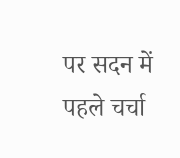पर सदन में पहले चर्चा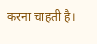करना चाहती है।